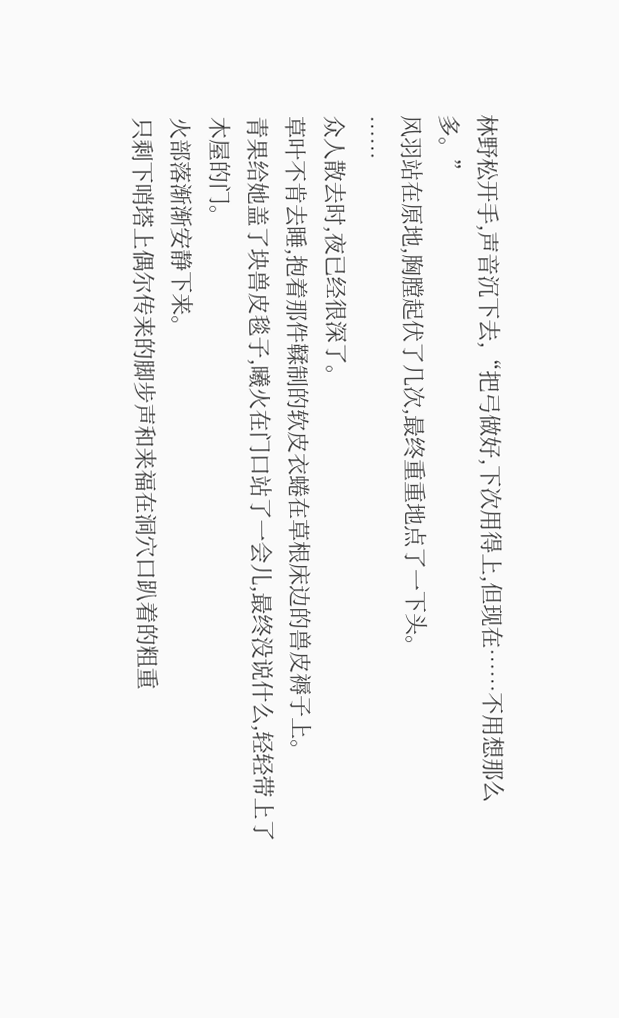林野松开手,声音沉下去,“把弓做好,下次用得上,但现在……不用想那么多。”
风羽站在原地,胸膛起伏了几次,最终重重地点了一下头。
……
众人散去时,夜已经很深了。
草叶不肯去睡,抱着那件鞣制的软皮衣蜷在草根床边的兽皮褥子上。
青果给她盖了块兽皮毯子,曦火在门口站了一会儿,最终没说什么,轻轻带上了木屋的门。
火部落渐渐安静下来。
只剩下哨塔上偶尔传来的脚步声和来福在洞穴口趴着的粗重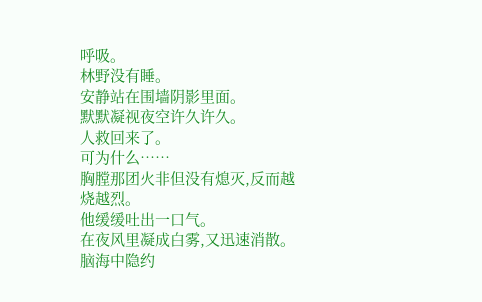呼吸。
林野没有睡。
安静站在围墙阴影里面。
默默凝视夜空许久许久。
人救回来了。
可为什么……
胸膛那团火非但没有熄灭,反而越烧越烈。
他缓缓吐出一口气。
在夜风里凝成白雾,又迅速消散。
脑海中隐约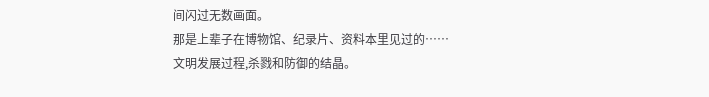间闪过无数画面。
那是上辈子在博物馆、纪录片、资料本里见过的……
文明发展过程,杀戮和防御的结晶。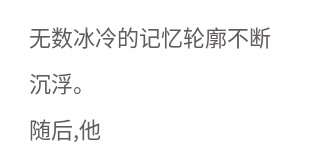无数冰冷的记忆轮廓不断沉浮。
随后,他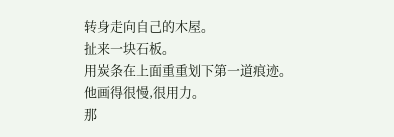转身走向自己的木屋。
扯来一块石板。
用炭条在上面重重划下第一道痕迹。
他画得很慢,很用力。
那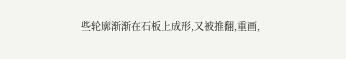些轮廓渐渐在石板上成形,又被推翻,重画,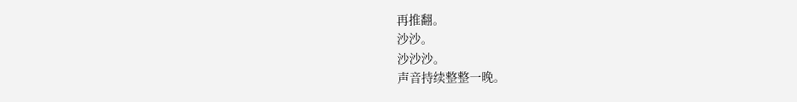再推翻。
沙沙。
沙沙沙。
声音持续整整一晚。